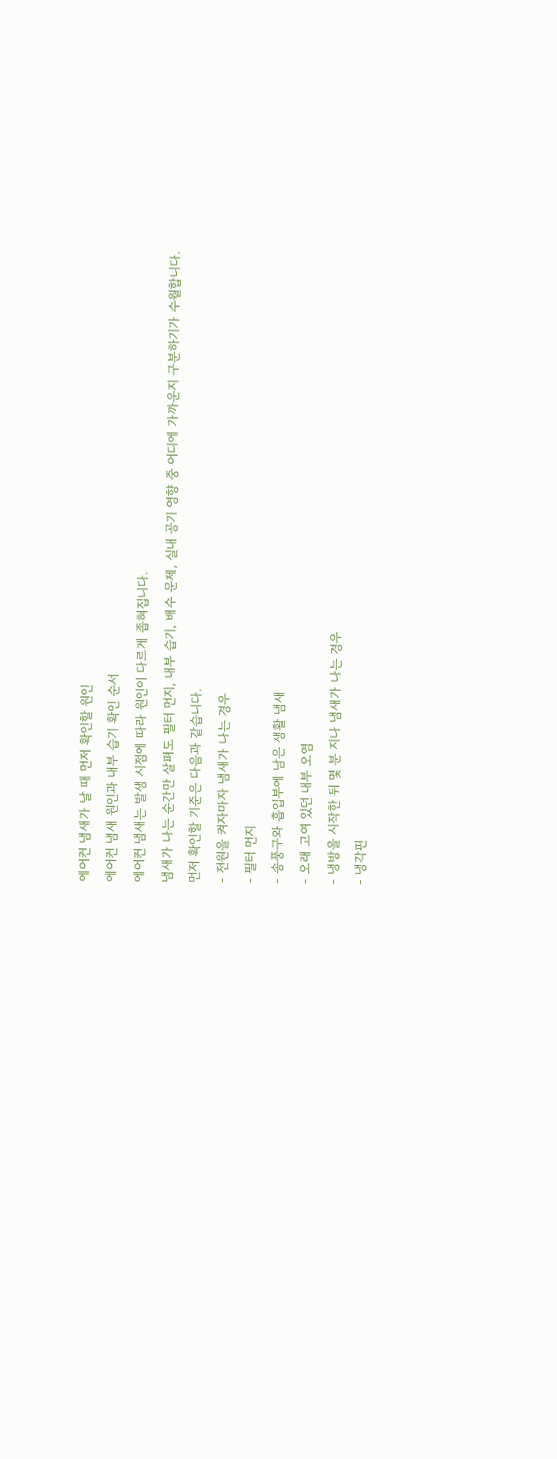에어컨 냄새가 날 때 먼저 확인할 원인
에어컨 냄새 원인과 내부 습기 확인 순서
에어컨 냄새는 발생 시점에 따라 원인이 다르게 좁혀집니다.
냄새가 나는 순간만 살펴도 필터 먼지, 내부 습기, 배수 문제, 실내 공기 영향 중 어디에 가까운지 구분하기가 수월합니다.
먼저 확인할 기준은 다음과 같습니다.
- 전원을 켜자마자 냄새가 나는 경우
- 필터 먼지
- 송풍구와 흡입부에 남은 생활 냄새
- 오래 고여 있던 내부 오염
- 냉방을 시작한 뒤 몇 분 지나 냄새가 나는 경우
- 냉각핀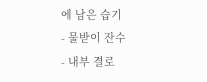에 남은 습기
- 물받이 잔수
- 내부 결로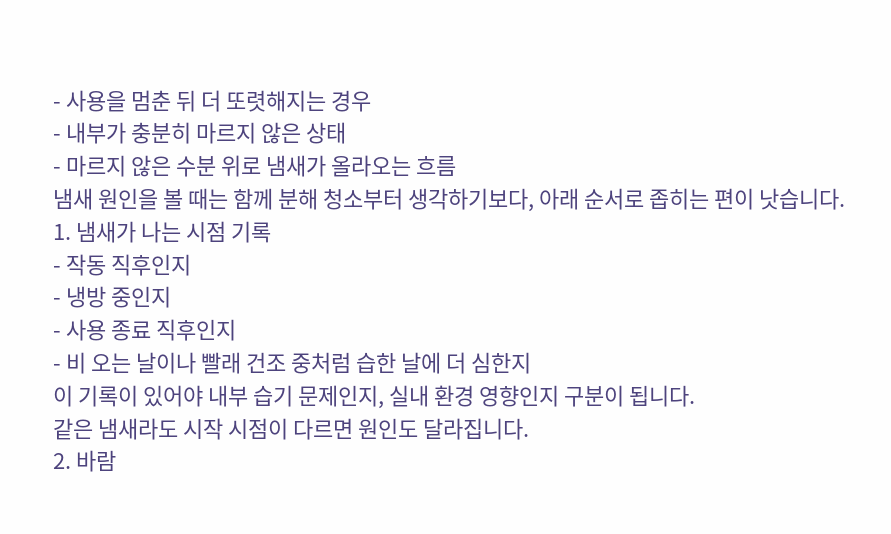- 사용을 멈춘 뒤 더 또렷해지는 경우
- 내부가 충분히 마르지 않은 상태
- 마르지 않은 수분 위로 냄새가 올라오는 흐름
냄새 원인을 볼 때는 함께 분해 청소부터 생각하기보다, 아래 순서로 좁히는 편이 낫습니다.
1. 냄새가 나는 시점 기록
- 작동 직후인지
- 냉방 중인지
- 사용 종료 직후인지
- 비 오는 날이나 빨래 건조 중처럼 습한 날에 더 심한지
이 기록이 있어야 내부 습기 문제인지, 실내 환경 영향인지 구분이 됩니다.
같은 냄새라도 시작 시점이 다르면 원인도 달라집니다.
2. 바람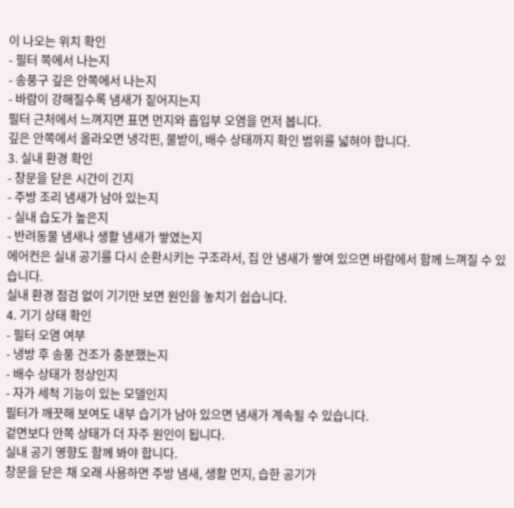이 나오는 위치 확인
- 필터 쪽에서 나는지
- 송풍구 깊은 안쪽에서 나는지
- 바람이 강해질수록 냄새가 짙어지는지
필터 근처에서 느껴지면 표면 먼지와 흡입부 오염을 먼저 봅니다.
깊은 안쪽에서 올라오면 냉각핀, 물받이, 배수 상태까지 확인 범위를 넓혀야 합니다.
3. 실내 환경 확인
- 창문을 닫은 시간이 긴지
- 주방 조리 냄새가 남아 있는지
- 실내 습도가 높은지
- 반려동물 냄새나 생활 냄새가 쌓였는지
에어컨은 실내 공기를 다시 순환시키는 구조라서, 집 안 냄새가 쌓여 있으면 바람에서 함께 느껴질 수 있습니다.
실내 환경 점검 없이 기기만 보면 원인을 놓치기 쉽습니다.
4. 기기 상태 확인
- 필터 오염 여부
- 냉방 후 송풍 건조가 충분했는지
- 배수 상태가 정상인지
- 자가 세척 기능이 있는 모델인지
필터가 깨끗해 보여도 내부 습기가 남아 있으면 냄새가 계속될 수 있습니다.
겉면보다 안쪽 상태가 더 자주 원인이 됩니다.
실내 공기 영향도 함께 봐야 합니다.
창문을 닫은 채 오래 사용하면 주방 냄새, 생활 먼지, 습한 공기가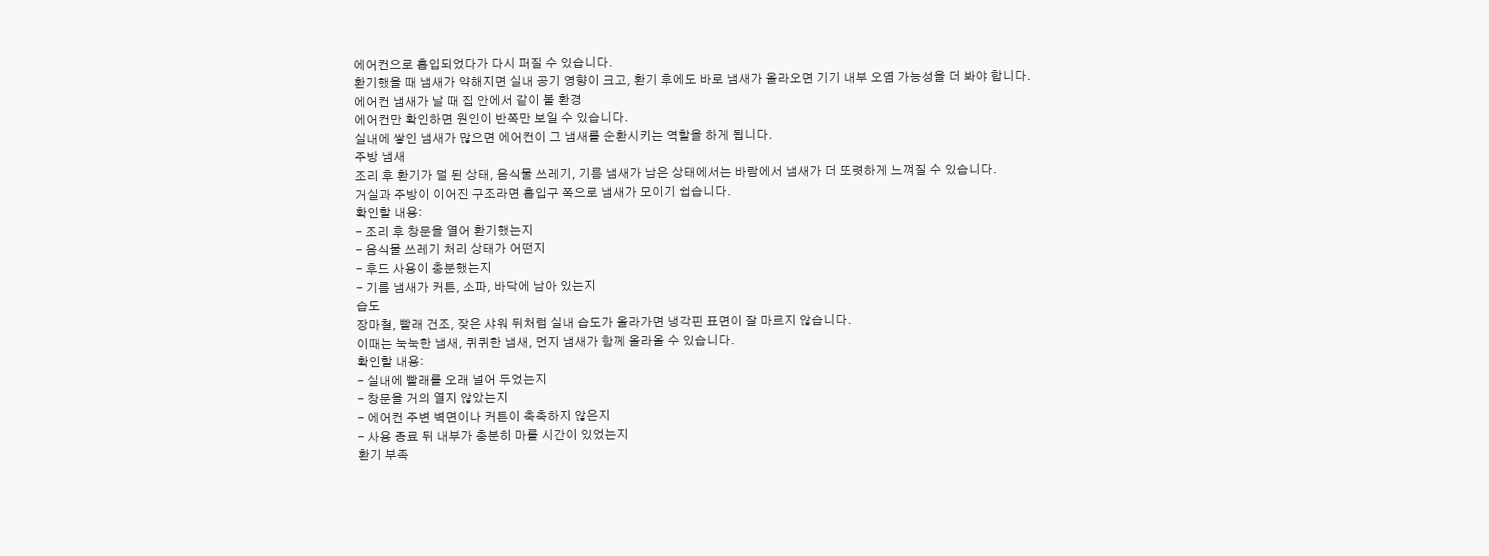에어컨으로 흡입되었다가 다시 퍼질 수 있습니다.
환기했을 때 냄새가 약해지면 실내 공기 영향이 크고, 환기 후에도 바로 냄새가 올라오면 기기 내부 오염 가능성을 더 봐야 합니다.
에어컨 냄새가 날 때 집 안에서 같이 볼 환경
에어컨만 확인하면 원인이 반쪽만 보일 수 있습니다.
실내에 쌓인 냄새가 많으면 에어컨이 그 냄새를 순환시키는 역할을 하게 됩니다.
주방 냄새
조리 후 환기가 덜 된 상태, 음식물 쓰레기, 기름 냄새가 남은 상태에서는 바람에서 냄새가 더 또렷하게 느껴질 수 있습니다.
거실과 주방이 이어진 구조라면 흡입구 쪽으로 냄새가 모이기 쉽습니다.
확인할 내용:
- 조리 후 창문을 열어 환기했는지
- 음식물 쓰레기 처리 상태가 어떤지
- 후드 사용이 충분했는지
- 기름 냄새가 커튼, 소파, 바닥에 남아 있는지
습도
장마철, 빨래 건조, 잦은 샤워 뒤처럼 실내 습도가 올라가면 냉각핀 표면이 잘 마르지 않습니다.
이때는 눅눅한 냄새, 퀴퀴한 냄새, 먼지 냄새가 함께 올라올 수 있습니다.
확인할 내용:
- 실내에 빨래를 오래 널어 두었는지
- 창문을 거의 열지 않았는지
- 에어컨 주변 벽면이나 커튼이 축축하지 않은지
- 사용 종료 뒤 내부가 충분히 마를 시간이 있었는지
환기 부족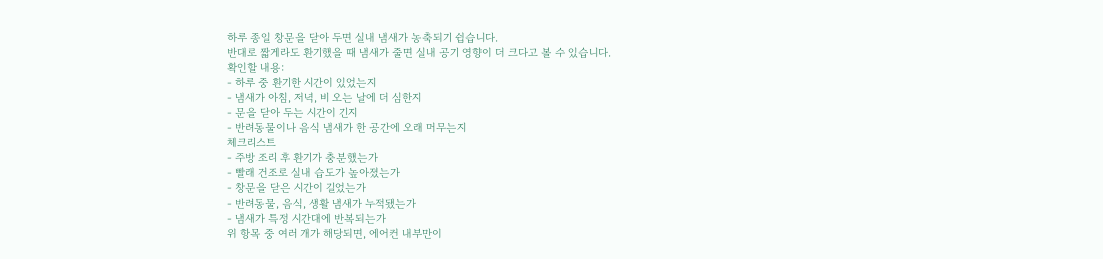하루 종일 창문을 닫아 두면 실내 냄새가 농축되기 쉽습니다.
반대로 짧게라도 환기했을 때 냄새가 줄면 실내 공기 영향이 더 크다고 볼 수 있습니다.
확인할 내용:
- 하루 중 환기한 시간이 있었는지
- 냄새가 아침, 저녁, 비 오는 날에 더 심한지
- 문을 닫아 두는 시간이 긴지
- 반려동물이나 음식 냄새가 한 공간에 오래 머무는지
체크리스트
- 주방 조리 후 환기가 충분했는가
- 빨래 건조로 실내 습도가 높아졌는가
- 창문을 닫은 시간이 길었는가
- 반려동물, 음식, 생활 냄새가 누적됐는가
- 냄새가 특정 시간대에 반복되는가
위 항목 중 여러 개가 해당되면, 에어컨 내부만이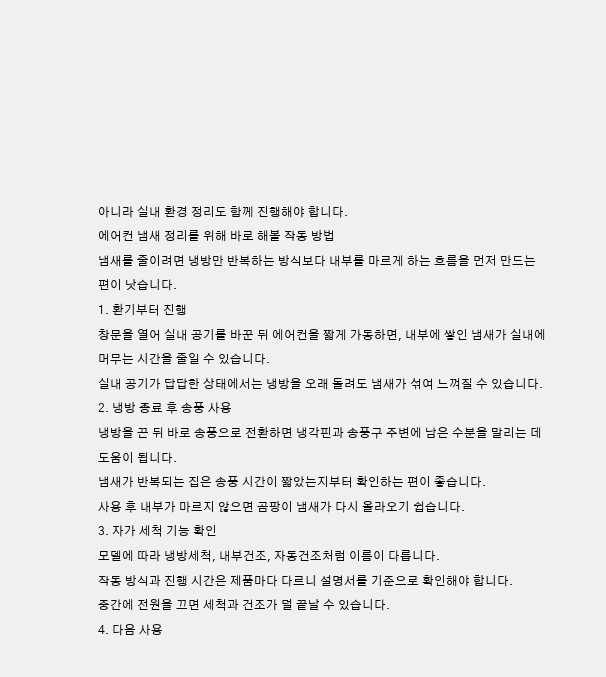아니라 실내 환경 정리도 함께 진행해야 합니다.
에어컨 냄새 정리를 위해 바로 해볼 작동 방법
냄새를 줄이려면 냉방만 반복하는 방식보다 내부를 마르게 하는 흐름을 먼저 만드는 편이 낫습니다.
1. 환기부터 진행
창문을 열어 실내 공기를 바꾼 뒤 에어컨을 짧게 가동하면, 내부에 쌓인 냄새가 실내에 머무는 시간을 줄일 수 있습니다.
실내 공기가 답답한 상태에서는 냉방을 오래 돌려도 냄새가 섞여 느껴질 수 있습니다.
2. 냉방 종료 후 송풍 사용
냉방을 끈 뒤 바로 송풍으로 전환하면 냉각핀과 송풍구 주변에 남은 수분을 말리는 데 도움이 됩니다.
냄새가 반복되는 집은 송풍 시간이 짧았는지부터 확인하는 편이 좋습니다.
사용 후 내부가 마르지 않으면 곰팡이 냄새가 다시 올라오기 쉽습니다.
3. 자가 세척 기능 확인
모델에 따라 냉방세척, 내부건조, 자동건조처럼 이름이 다릅니다.
작동 방식과 진행 시간은 제품마다 다르니 설명서를 기준으로 확인해야 합니다.
중간에 전원을 끄면 세척과 건조가 덜 끝날 수 있습니다.
4. 다음 사용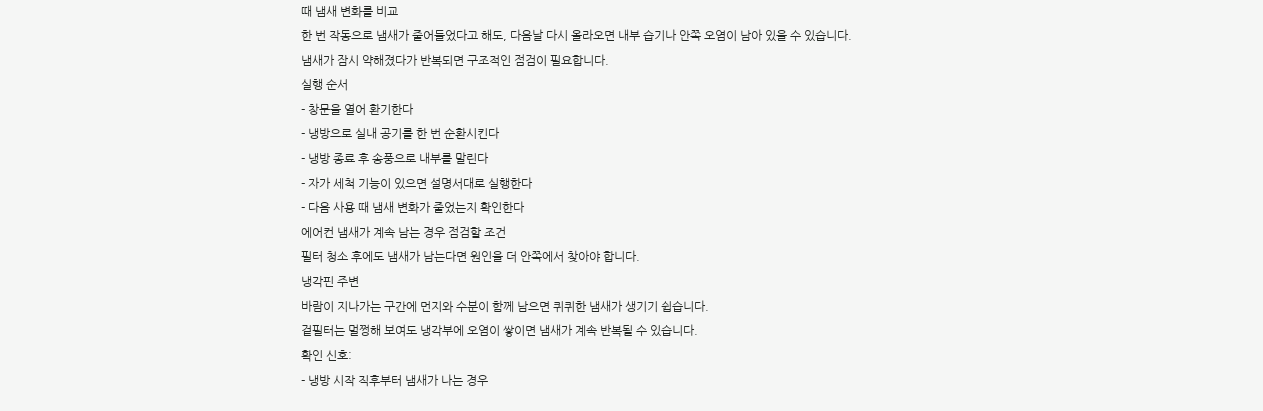때 냄새 변화를 비교
한 번 작동으로 냄새가 줄어들었다고 해도, 다음날 다시 올라오면 내부 습기나 안쪽 오염이 남아 있을 수 있습니다.
냄새가 잠시 약해졌다가 반복되면 구조적인 점검이 필요합니다.
실행 순서
- 창문을 열어 환기한다
- 냉방으로 실내 공기를 한 번 순환시킨다
- 냉방 종료 후 송풍으로 내부를 말린다
- 자가 세척 기능이 있으면 설명서대로 실행한다
- 다음 사용 때 냄새 변화가 줄었는지 확인한다
에어컨 냄새가 계속 남는 경우 점검할 조건
필터 청소 후에도 냄새가 남는다면 원인을 더 안쪽에서 찾아야 합니다.
냉각핀 주변
바람이 지나가는 구간에 먼지와 수분이 함께 남으면 퀴퀴한 냄새가 생기기 쉽습니다.
겉필터는 멀쩡해 보여도 냉각부에 오염이 쌓이면 냄새가 계속 반복될 수 있습니다.
확인 신호:
- 냉방 시작 직후부터 냄새가 나는 경우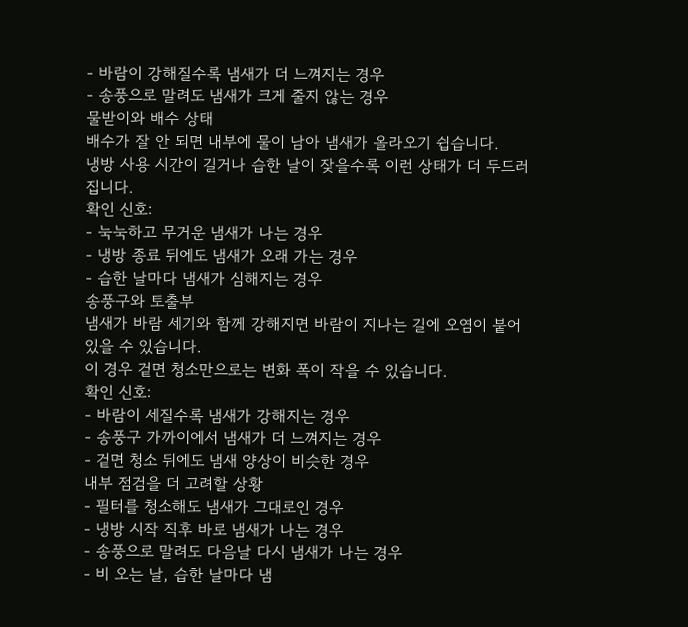- 바람이 강해질수록 냄새가 더 느껴지는 경우
- 송풍으로 말려도 냄새가 크게 줄지 않는 경우
물받이와 배수 상태
배수가 잘 안 되면 내부에 물이 남아 냄새가 올라오기 쉽습니다.
냉방 사용 시간이 길거나 습한 날이 잦을수록 이런 상태가 더 두드러집니다.
확인 신호:
- 눅눅하고 무거운 냄새가 나는 경우
- 냉방 종료 뒤에도 냄새가 오래 가는 경우
- 습한 날마다 냄새가 심해지는 경우
송풍구와 토출부
냄새가 바람 세기와 함께 강해지면 바람이 지나는 길에 오염이 붙어 있을 수 있습니다.
이 경우 겉면 청소만으로는 변화 폭이 작을 수 있습니다.
확인 신호:
- 바람이 세질수록 냄새가 강해지는 경우
- 송풍구 가까이에서 냄새가 더 느껴지는 경우
- 겉면 청소 뒤에도 냄새 양상이 비슷한 경우
내부 점검을 더 고려할 상황
- 필터를 청소해도 냄새가 그대로인 경우
- 냉방 시작 직후 바로 냄새가 나는 경우
- 송풍으로 말려도 다음날 다시 냄새가 나는 경우
- 비 오는 날, 습한 날마다 냄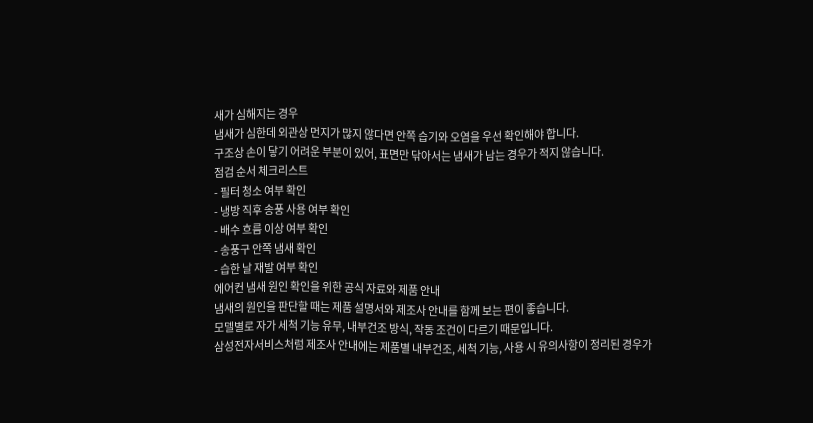새가 심해지는 경우
냄새가 심한데 외관상 먼지가 많지 않다면 안쪽 습기와 오염을 우선 확인해야 합니다.
구조상 손이 닿기 어려운 부분이 있어, 표면만 닦아서는 냄새가 남는 경우가 적지 않습니다.
점검 순서 체크리스트
- 필터 청소 여부 확인
- 냉방 직후 송풍 사용 여부 확인
- 배수 흐름 이상 여부 확인
- 송풍구 안쪽 냄새 확인
- 습한 날 재발 여부 확인
에어컨 냄새 원인 확인을 위한 공식 자료와 제품 안내
냄새의 원인을 판단할 때는 제품 설명서와 제조사 안내를 함께 보는 편이 좋습니다.
모델별로 자가 세척 기능 유무, 내부건조 방식, 작동 조건이 다르기 때문입니다.
삼성전자서비스처럼 제조사 안내에는 제품별 내부건조, 세척 기능, 사용 시 유의사항이 정리된 경우가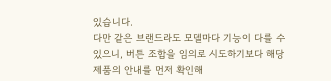있습니다.
다만 같은 브랜드라도 모델마다 기능이 다를 수 있으니, 버튼 조합을 임의로 시도하기보다 해당 제품의 안내를 먼저 확인해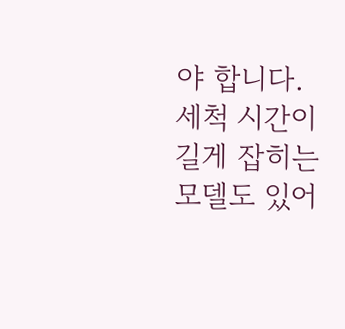야 합니다.
세척 시간이 길게 잡히는 모델도 있어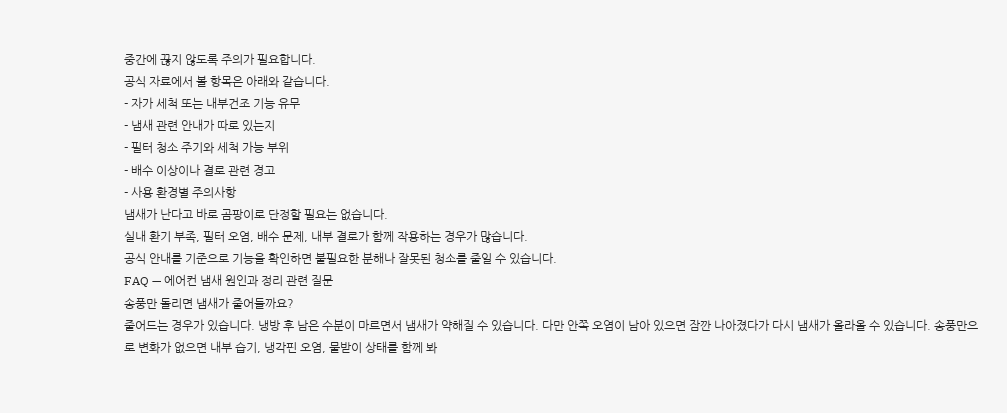중간에 끊지 않도록 주의가 필요합니다.
공식 자료에서 볼 항목은 아래와 같습니다.
- 자가 세척 또는 내부건조 기능 유무
- 냄새 관련 안내가 따로 있는지
- 필터 청소 주기와 세척 가능 부위
- 배수 이상이나 결로 관련 경고
- 사용 환경별 주의사항
냄새가 난다고 바로 곰팡이로 단정할 필요는 없습니다.
실내 환기 부족, 필터 오염, 배수 문제, 내부 결로가 함께 작용하는 경우가 많습니다.
공식 안내를 기준으로 기능을 확인하면 불필요한 분해나 잘못된 청소를 줄일 수 있습니다.
FAQ — 에어컨 냄새 원인과 정리 관련 질문
송풍만 돌리면 냄새가 줄어들까요?
줄어드는 경우가 있습니다. 냉방 후 남은 수분이 마르면서 냄새가 약해질 수 있습니다. 다만 안쪽 오염이 남아 있으면 잠깐 나아졌다가 다시 냄새가 올라올 수 있습니다. 송풍만으로 변화가 없으면 내부 습기, 냉각핀 오염, 물받이 상태를 함께 봐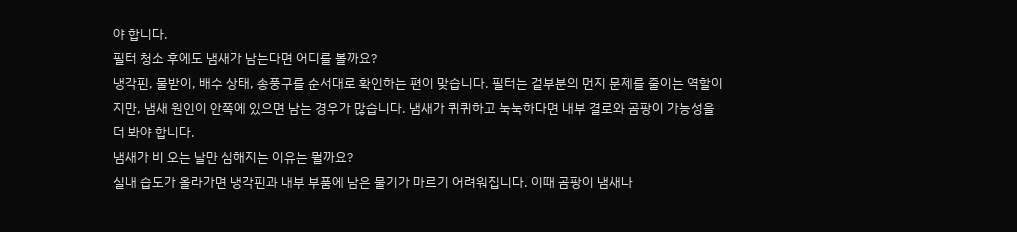야 합니다.
필터 청소 후에도 냄새가 남는다면 어디를 볼까요?
냉각핀, 물받이, 배수 상태, 송풍구를 순서대로 확인하는 편이 맞습니다. 필터는 겉부분의 먼지 문제를 줄이는 역할이지만, 냄새 원인이 안쪽에 있으면 남는 경우가 많습니다. 냄새가 퀴퀴하고 눅눅하다면 내부 결로와 곰팡이 가능성을 더 봐야 합니다.
냄새가 비 오는 날만 심해지는 이유는 뭘까요?
실내 습도가 올라가면 냉각핀과 내부 부품에 남은 물기가 마르기 어려워집니다. 이때 곰팡이 냄새나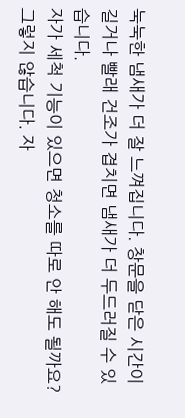눅눅한 냄새가 더 잘 느껴집니다. 창문을 닫은 시간이 길거나 빨래 건조가 겹치면 냄새가 더 두드러질 수 있습니다.
자가 세척 기능이 있으면 청소를 따로 안 해도 될까요?
그렇지 않습니다. 자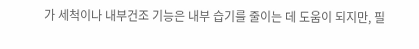가 세척이나 내부건조 기능은 내부 습기를 줄이는 데 도움이 되지만, 필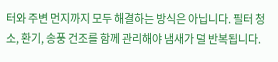터와 주변 먼지까지 모두 해결하는 방식은 아닙니다. 필터 청소, 환기, 송풍 건조를 함께 관리해야 냄새가 덜 반복됩니다.